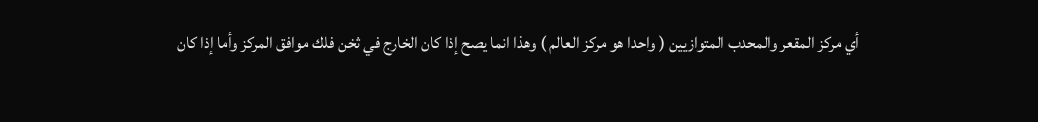أي مركز المقعر والمحدب المتوازيين ( واحدا هو مركز العالم ) وهذا انما يصح إذا كان الخارج في ثخن فلك موافق المركز وأما إذا كان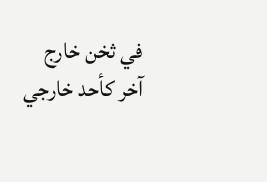في ثخن خارج آخر كأحد خارجي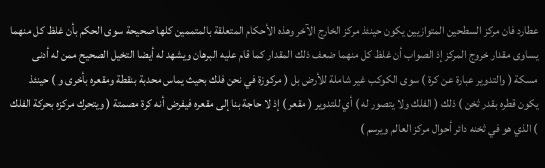عطارد فان مركز السطحين المتوازيين يكون حينئذ مركز الخارج الآخر وهذه الأحكام المتعلقة بالمتممين كلها صحيحة سوى الحكم بأن غلظ كل منهما يساوى مقدار خروج المركز إذ الصواب أن غلظ كل منهما ضعف ذلك المقدار كما قام عليه البرهان ويشهد له أيضا التخيل الصحيح ممن له أدنى مسكة ( والتدوير عبارة عن كرة ) سوى الكوكب غير شاملة للأرض بل ( مركوزة في نحن فلك بحيث يماس محدبة بنقطة ومقعره بأخرى و ) حينئذ يكون قطره بقدر ثخن ) ذلك ( الفلك ولا يتصور له ) أي للتدوير ( مقعر ) إذ لا حاجة بنا إلى مقعره فيفرض أنه كرة مصمتة ( ويتحرك مركزه بحركة الفلك ) الذي هو في ثخنه دائر أحوال مركز العالم ويرسم )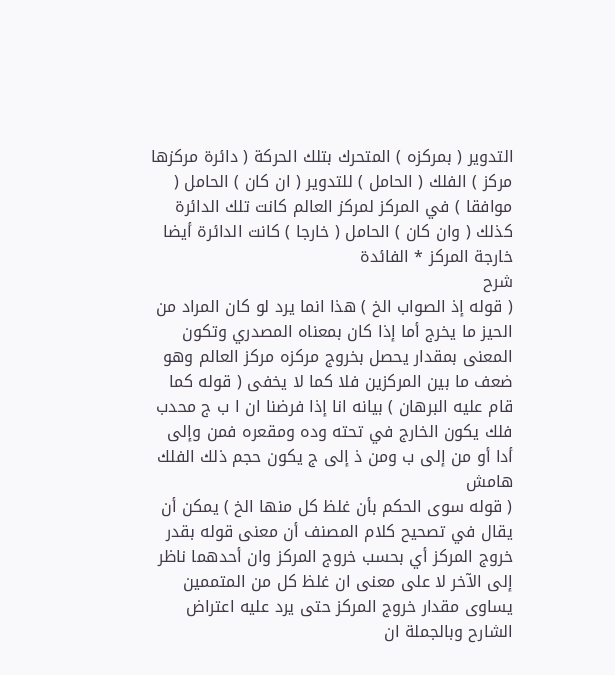التدوير ( بمركزه ) المتحرك بتلك الحركة ( دائرة مركزها مركز ) الفلك ( الحامل ) للتدوير ( ان كان ) الحامل ( موافقا ) في المركز لمركز العالم كانت تلك الدائرة كذلك ( وان كان ) الحامل ( خارجا ) كانت الدائرة أيضا خارجة المركز * الفائدة
شرح
( قوله إذ الصواب الخ ) هذا انما يرد لو كان المراد من الحيز ما يخرج أما إذا كان بمعناه المصدري وتكون المعنى بمقدار يحصل بخروج مركزه مركز العالم وهو ضعف ما بين المركزين فلا كما لا يخفى ( قوله كما قام عليه البرهان ) بيانه انا إذا فرضنا ان ا ب ج محدب فلك يكون الخارج في تحته وده ومقعره فمن وإلى أدا أو من إلى ب ومن ذ إلى ج يكون حجم ذلك الفلك
هامش
( قوله سوى الحكم بأن غلظ كل منها الخ ) يمكن أن يقال في تصحيح كلام المصنف أن معنى قوله بقدر خروج المركز أي بحسب خروج المركز وان أحدهما ناظر إلى الآخر لا على معنى ان غلظ كل من المتممين يساوى مقدار خروج المركز حتى يرد عليه اعتراض الشارح وبالجملة ان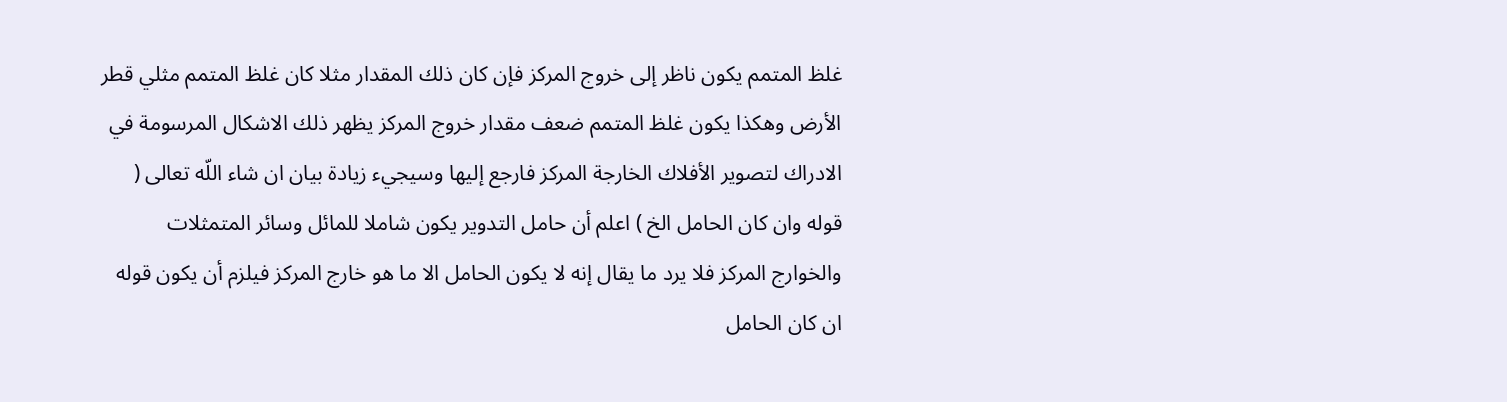غلظ المتمم يكون ناظر إلى خروج المركز فإن كان ذلك المقدار مثلا كان غلظ المتمم مثلي قطر الأرض وهكذا يكون غلظ المتمم ضعف مقدار خروج المركز يظهر ذلك الاشكال المرسومة في الادراك لتصوير الأفلاك الخارجة المركز فارجع إليها وسيجيء زيادة بيان ان شاء اللّه تعالى ( قوله وان كان الحامل الخ ) اعلم أن حامل التدوير يكون شاملا للمائل وسائر المتمثلات والخوارج المركز فلا يرد ما يقال إنه لا يكون الحامل الا ما هو خارج المركز فيلزم أن يكون قوله ان كان الحامل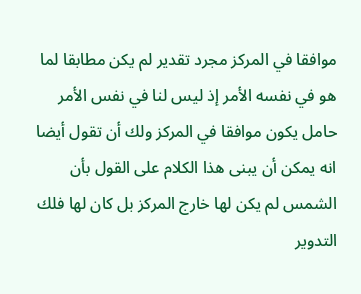موافقا في المركز مجرد تقدير لم يكن مطابقا لما هو في نفسه الأمر إذ ليس لنا في نفس الأمر حامل يكون موافقا في المركز ولك أن تقول أيضا انه يمكن أن يبنى هذا الكلام على القول بأن الشمس لم يكن لها خارج المركز بل كان لها فلك التدوير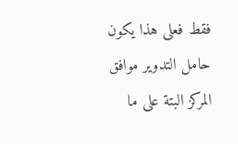فقط فعلى هذا يكون حامل التدوير موافق المركز البتة على ما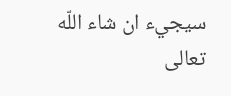سيجيء ان شاء اللّه تعالى